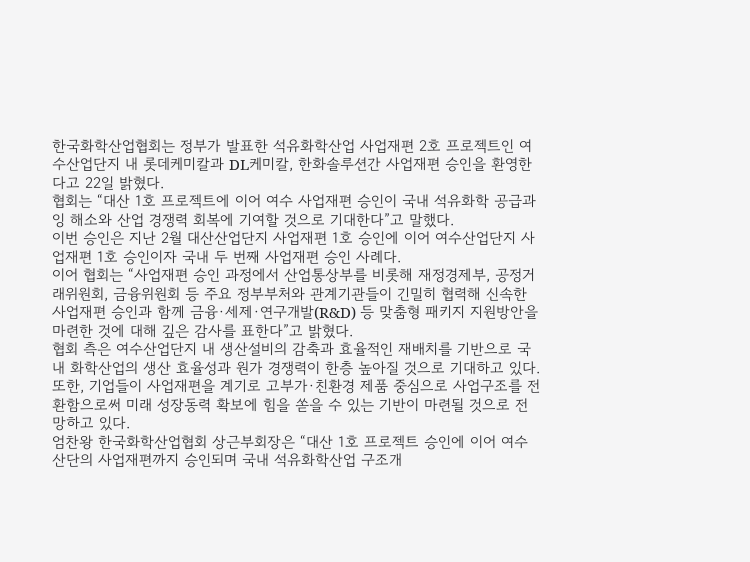한국화학산업협회는 정부가 발표한 석유화학산업 사업재편 2호 프로젝트인 여수산업단지 내 롯데케미칼과 DL케미칼, 한화솔루션간 사업재편 승인을 환영한다고 22일 밝혔다.
협회는 “대산 1호 프로젝트에 이어 여수 사업재편 승인이 국내 석유화학 공급과잉 해소와 산업 경쟁력 회복에 기여할 것으로 기대한다”고 말했다.
이번 승인은 지난 2월 대산산업단지 사업재편 1호 승인에 이어 여수산업단지 사업재편 1호 승인이자 국내 두 번째 사업재편 승인 사례다.
이어 협회는 “사업재편 승인 과정에서 산업통상부를 비롯해 재정경제부, 공정거래위원회, 금융위원회 등 주요 정부부처와 관계기관들이 긴밀히 협력해 신속한 사업재편 승인과 함께 금융·세제·연구개발(R&D) 등 맞춤형 패키지 지원방안을 마련한 것에 대해 깊은 감사를 표한다”고 밝혔다.
협회 측은 여수산업단지 내 생산설비의 감축과 효율적인 재배치를 기반으로 국내 화학산업의 생산 효율성과 원가 경쟁력이 한층 높아질 것으로 기대하고 있다. 또한, 기업들이 사업재편을 계기로 고부가·친환경 제품 중심으로 사업구조를 전환함으로써 미래 성장동력 확보에 힘을 쏟을 수 있는 기반이 마련될 것으로 전망하고 있다.
엄찬왕 한국화학산업협회 상근부회장은 “대산 1호 프로젝트 승인에 이어 여수산단의 사업재편까지 승인되며 국내 석유화학산업 구조개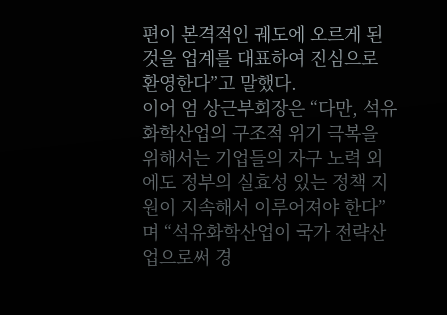편이 본격적인 궤도에 오르게 된 것을 업계를 대표하여 진심으로 환영한다”고 말했다.
이어 엄 상근부회장은 “다만, 석유화학산업의 구조적 위기 극복을 위해서는 기업들의 자구 노력 외에도 정부의 실효성 있는 정책 지원이 지속해서 이루어져야 한다”며 “석유화학산업이 국가 전략산업으로써 경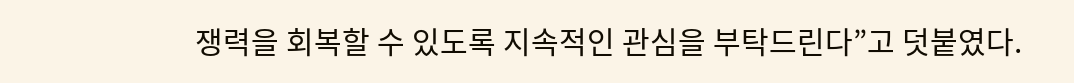쟁력을 회복할 수 있도록 지속적인 관심을 부탁드린다”고 덧붙였다.